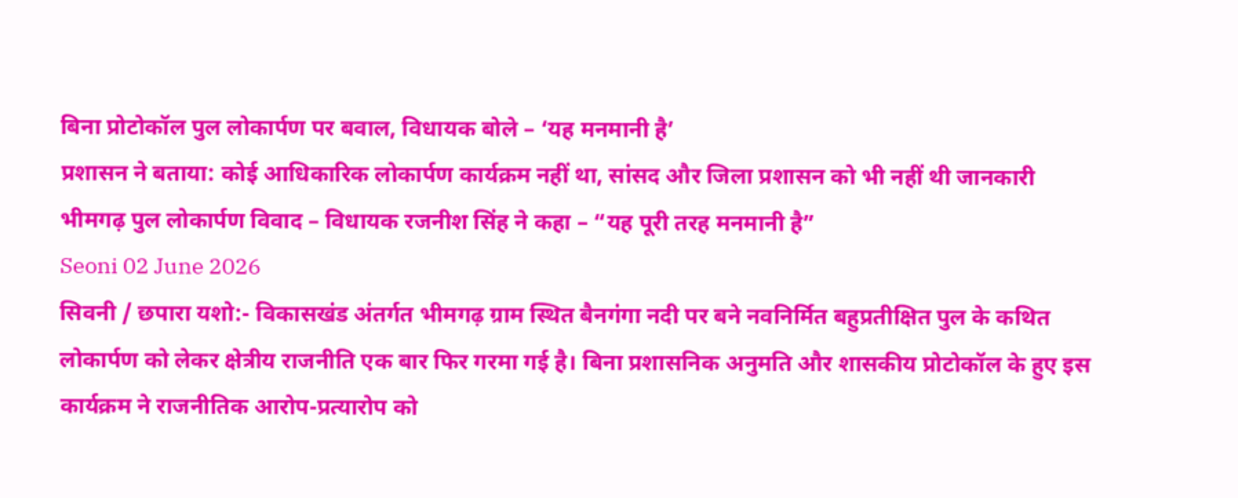बिना प्रोटोकॉल पुल लोकार्पण पर बवाल, विधायक बोले – ‘यह मनमानी है’
प्रशासन ने बताया: कोई आधिकारिक लोकार्पण कार्यक्रम नहीं था, सांसद और जिला प्रशासन को भी नहीं थी जानकारी
भीमगढ़ पुल लोकार्पण विवाद – विधायक रजनीश सिंह ने कहा – “यह पूरी तरह मनमानी है”
Seoni 02 June 2026
सिवनी / छपारा यशो:- विकासखंड अंतर्गत भीमगढ़ ग्राम स्थित बैनगंगा नदी पर बने नवनिर्मित बहुप्रतीक्षित पुल के कथित लोकार्पण को लेकर क्षेत्रीय राजनीति एक बार फिर गरमा गई है। बिना प्रशासनिक अनुमति और शासकीय प्रोटोकॉल के हुए इस कार्यक्रम ने राजनीतिक आरोप-प्रत्यारोप को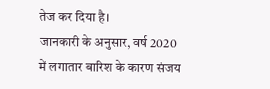तेज कर दिया है।
जानकारी के अनुसार, वर्ष 2020 में लगातार बारिश के कारण संजय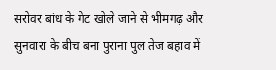सरोवर बांध के गेट खोले जाने से भीमगढ़ और सुनवारा के बीच बना पुराना पुल तेज बहाव में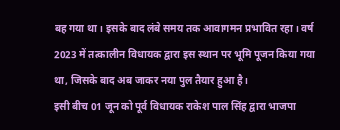बह गया था। इसके बाद लंबे समय तक आवागमन प्रभावित रहा। वर्ष 2023 में तत्कालीन विधायक द्वारा इस स्थान पर भूमि पूजन किया गया था, जिसके बाद अब जाकर नया पुल तैयार हुआ है।
इसी बीच 01 जून को पूर्व विधायक राकेश पाल सिंह द्वारा भाजपा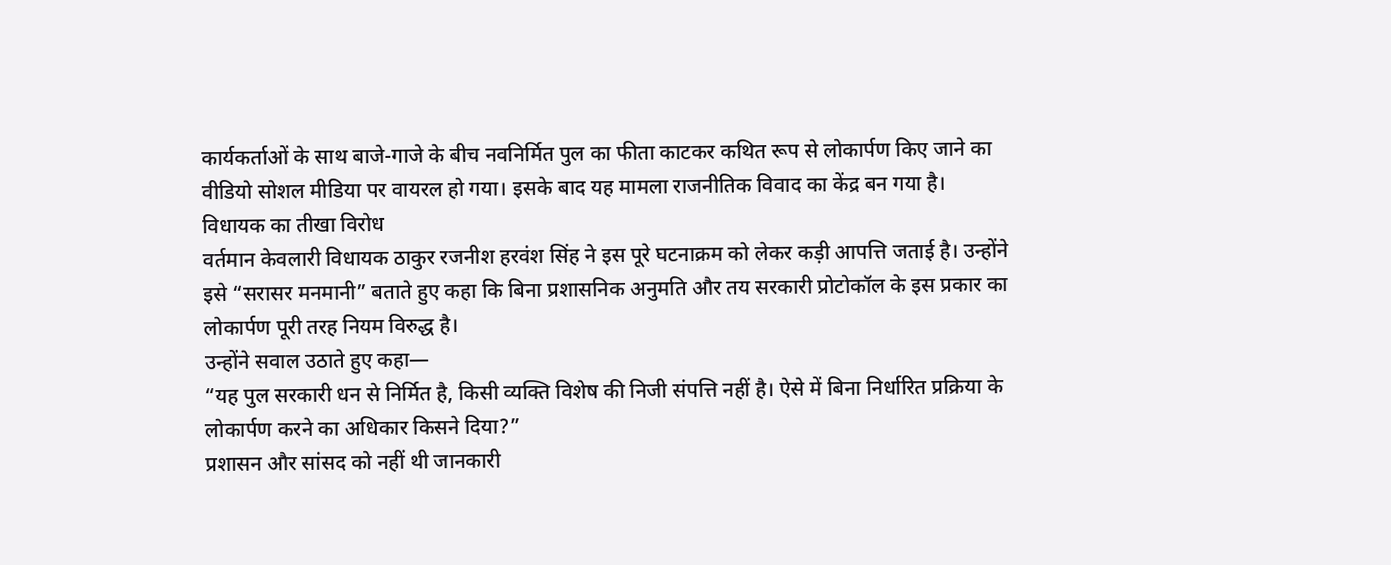कार्यकर्ताओं के साथ बाजे-गाजे के बीच नवनिर्मित पुल का फीता काटकर कथित रूप से लोकार्पण किए जाने का वीडियो सोशल मीडिया पर वायरल हो गया। इसके बाद यह मामला राजनीतिक विवाद का केंद्र बन गया है।
विधायक का तीखा विरोध
वर्तमान केवलारी विधायक ठाकुर रजनीश हरवंश सिंह ने इस पूरे घटनाक्रम को लेकर कड़ी आपत्ति जताई है। उन्होंने इसे “सरासर मनमानी” बताते हुए कहा कि बिना प्रशासनिक अनुमति और तय सरकारी प्रोटोकॉल के इस प्रकार का लोकार्पण पूरी तरह नियम विरुद्ध है।
उन्होंने सवाल उठाते हुए कहा—
“यह पुल सरकारी धन से निर्मित है, किसी व्यक्ति विशेष की निजी संपत्ति नहीं है। ऐसे में बिना निर्धारित प्रक्रिया के लोकार्पण करने का अधिकार किसने दिया?”
प्रशासन और सांसद को नहीं थी जानकारी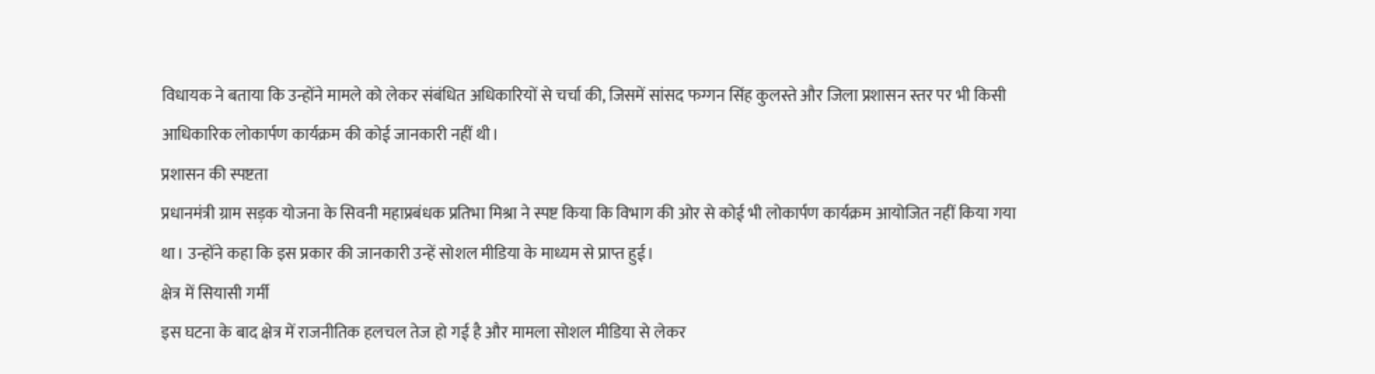विधायक ने बताया कि उन्होंने मामले को लेकर संबंधित अधिकारियों से चर्चा की, जिसमें सांसद फग्गन सिंह कुलस्ते और जिला प्रशासन स्तर पर भी किसी आधिकारिक लोकार्पण कार्यक्रम की कोई जानकारी नहीं थी।
प्रशासन की स्पष्टता
प्रधानमंत्री ग्राम सड़क योजना के सिवनी महाप्रबंधक प्रतिभा मिश्रा ने स्पष्ट किया कि विभाग की ओर से कोई भी लोकार्पण कार्यक्रम आयोजित नहीं किया गया था। उन्होंने कहा कि इस प्रकार की जानकारी उन्हें सोशल मीडिया के माध्यम से प्राप्त हुई।
क्षेत्र में सियासी गर्मी
इस घटना के बाद क्षेत्र में राजनीतिक हलचल तेज हो गई है और मामला सोशल मीडिया से लेकर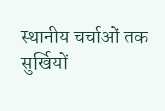स्थानीय चर्चाओं तक सुर्खियों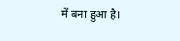में बना हुआ है।